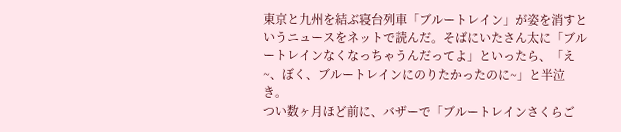東京と九州を結ぶ寝台列車「ブルートレイン」が姿を消すというニュースをネットで読んだ。そばにいたさん太に「ブルートレインなくなっちゃうんだってよ」といったら、「え~、ぼく、ブルートレインにのりたかったのに~」と半泣き。
つい数ヶ月ほど前に、バザーで「ブルートレインさくらご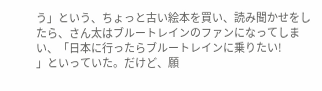う」という、ちょっと古い絵本を買い、読み聞かせをしたら、さん太はブルートレインのファンになってしまい、「日本に行ったらブルートレインに乗りたい!
」といっていた。だけど、願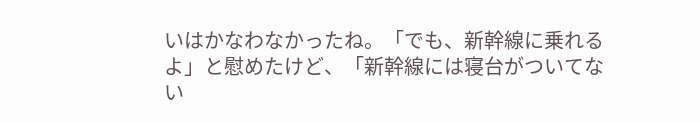いはかなわなかったね。「でも、新幹線に乗れるよ」と慰めたけど、「新幹線には寝台がついてない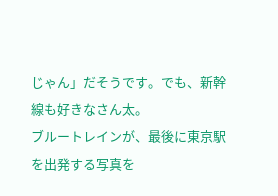じゃん」だそうです。でも、新幹線も好きなさん太。
ブルートレインが、最後に東京駅を出発する写真を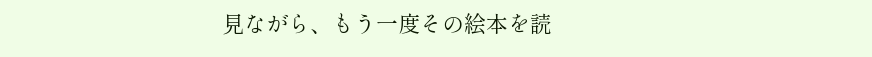見ながら、もう一度その絵本を読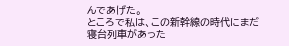んであげた。
ところで私は、この新幹線の時代にまだ寝台列車があった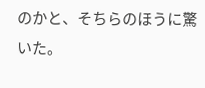のかと、そちらのほうに驚いた。